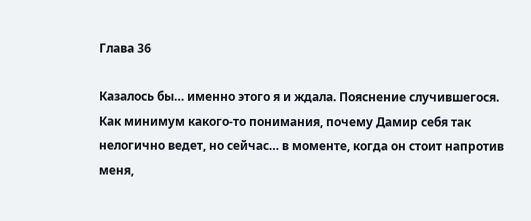Глава 36

Казалось бы… именно этого я и ждала. Пояснение случившегося. Как минимум какого-то понимания, почему Дамир себя так нелогично ведет, но сейчас… в моменте, когда он стоит напротив меня,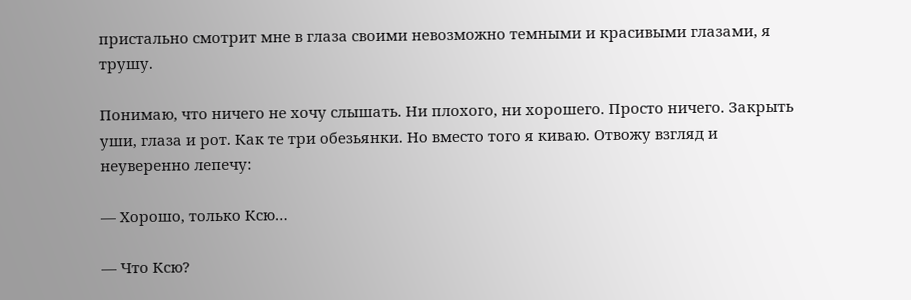пристально смотрит мне в глаза своими невозможно темными и красивыми глазами, я трушу.

Понимаю, что ничего не хочу слышать. Ни плохого, ни хорошего. Просто ничего. Закрыть уши, глаза и рот. Как те три обезьянки. Но вместо того я киваю. Отвожу взгляд и неуверенно лепечу:

— Хорошо, только Ксю…

— Что Ксю?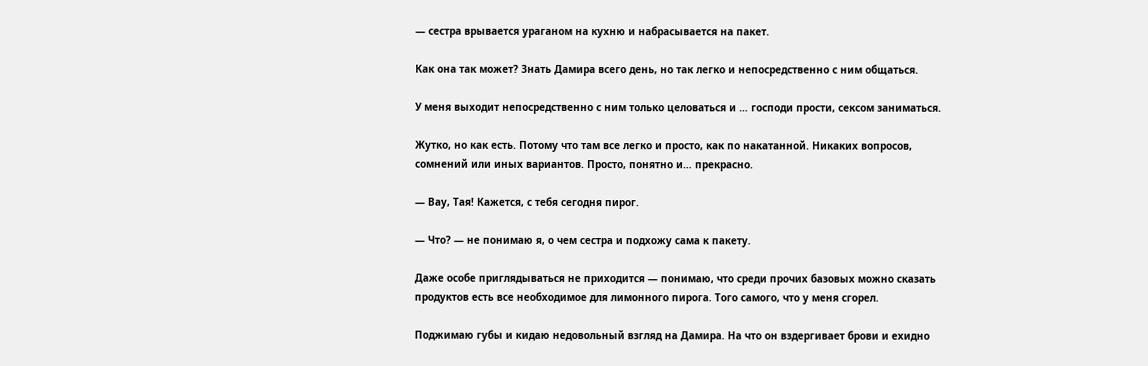— сестра врывается ураганом на кухню и набрасывается на пакет.

Как она так может? Знать Дамира всего день, но так легко и непосредственно с ним общаться.

У меня выходит непосредственно с ним только целоваться и … господи прости, сексом заниматься.

Жутко, но как есть. Потому что там все легко и просто, как по накатанной. Никаких вопросов, сомнений или иных вариантов. Просто, понятно и… прекрасно.

— Вау, Тая! Кажется, с тебя сегодня пирог.

— Что? — не понимаю я, о чем сестра и подхожу сама к пакету.

Даже особе приглядываться не приходится — понимаю, что среди прочих базовых можно сказать продуктов есть все необходимое для лимонного пирога. Того самого, что у меня сгорел.

Поджимаю губы и кидаю недовольный взгляд на Дамира. На что он вздергивает брови и ехидно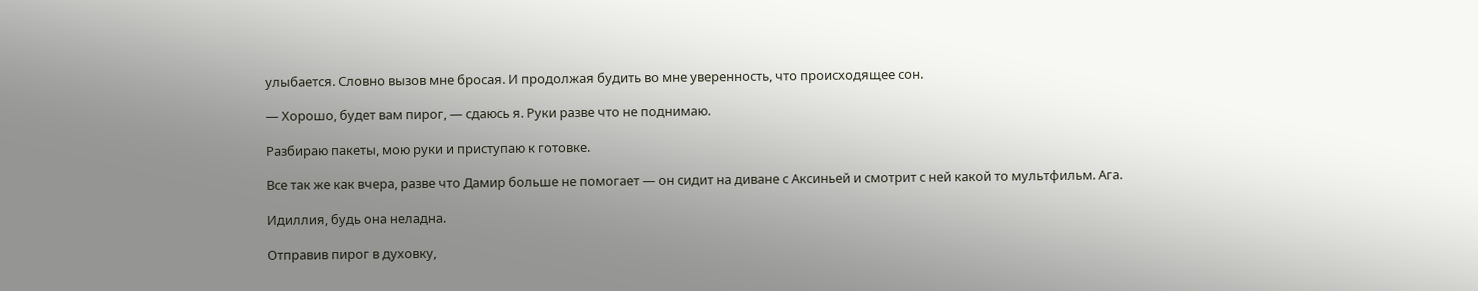улыбается. Словно вызов мне бросая. И продолжая будить во мне уверенность, что происходящее сон.

— Хорошо, будет вам пирог, — сдаюсь я. Руки разве что не поднимаю.

Разбираю пакеты, мою руки и приступаю к готовке.

Все так же как вчера, разве что Дамир больше не помогает — он сидит на диване с Аксиньей и смотрит с ней какой то мультфильм. Ага.

Идиллия, будь она неладна.

Отправив пирог в духовку,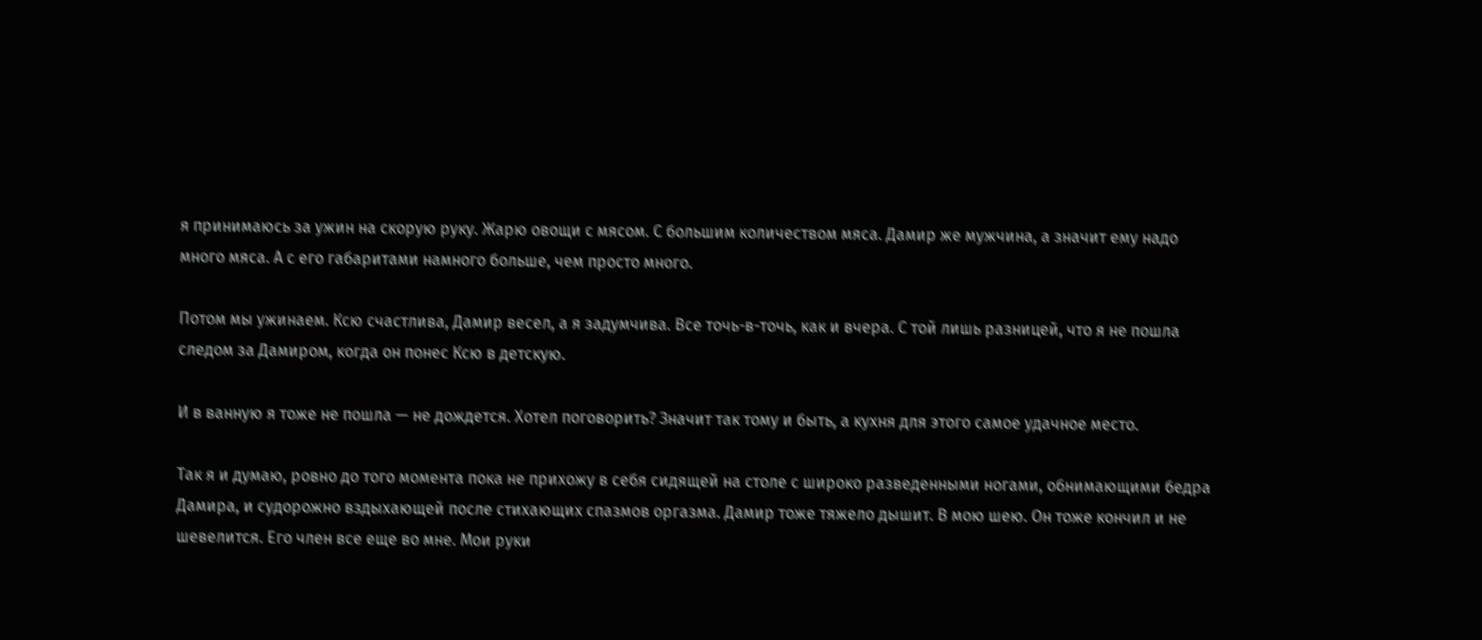я принимаюсь за ужин на скорую руку. Жарю овощи с мясом. С большим количеством мяса. Дамир же мужчина, а значит ему надо много мяса. А с его габаритами намного больше, чем просто много.

Потом мы ужинаем. Ксю счастлива, Дамир весел, а я задумчива. Все точь-в-точь, как и вчера. С той лишь разницей, что я не пошла следом за Дамиром, когда он понес Ксю в детскую.

И в ванную я тоже не пошла — не дождется. Хотел поговорить? Значит так тому и быть, а кухня для этого самое удачное место.

Так я и думаю, ровно до того момента пока не прихожу в себя сидящей на столе с широко разведенными ногами, обнимающими бедра Дамира, и судорожно вздыхающей после стихающих спазмов оргазма. Дамир тоже тяжело дышит. В мою шею. Он тоже кончил и не шевелится. Его член все еще во мне. Мои руки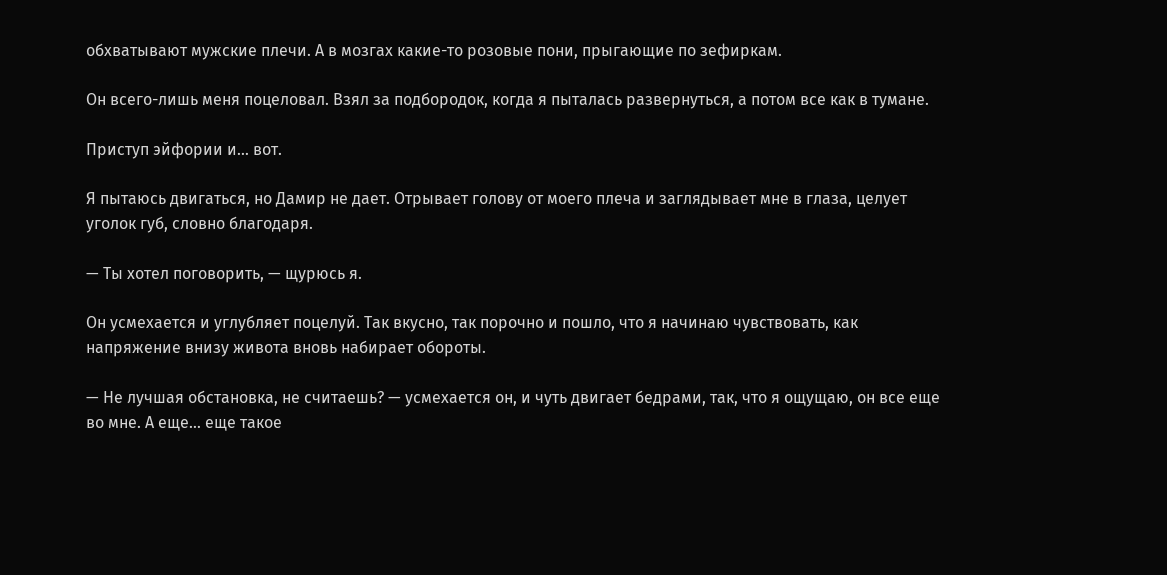обхватывают мужские плечи. А в мозгах какие-то розовые пони, прыгающие по зефиркам.

Он всего-лишь меня поцеловал. Взял за подбородок, когда я пыталась развернуться, а потом все как в тумане.

Приступ эйфории и… вот.

Я пытаюсь двигаться, но Дамир не дает. Отрывает голову от моего плеча и заглядывает мне в глаза, целует уголок губ, словно благодаря.

— Ты хотел поговорить, — щурюсь я.

Он усмехается и углубляет поцелуй. Так вкусно, так порочно и пошло, что я начинаю чувствовать, как напряжение внизу живота вновь набирает обороты.

— Не лучшая обстановка, не считаешь? — усмехается он, и чуть двигает бедрами, так, что я ощущаю, он все еще во мне. А еще… еще такое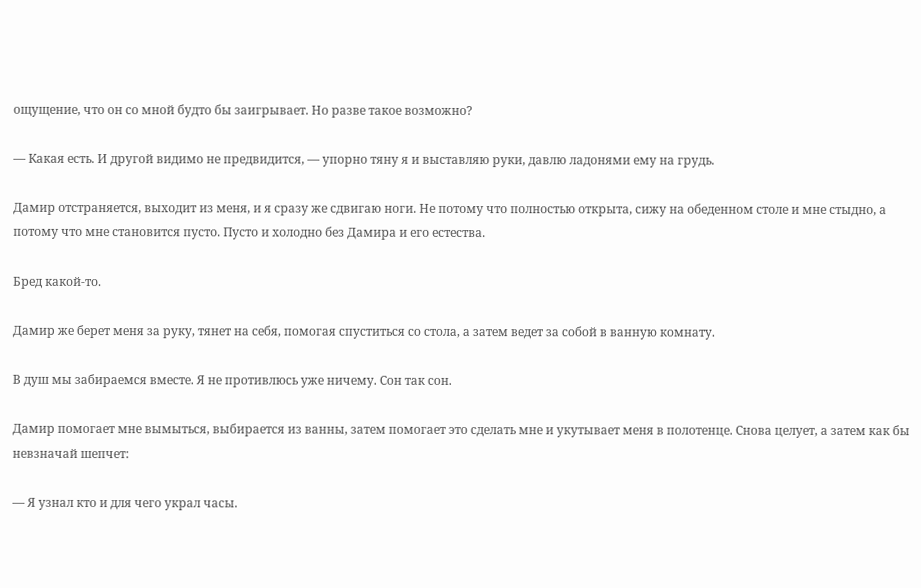ощущение, что он со мной будто бы заигрывает. Но разве такое возможно?

— Какая есть. И другой видимо не предвидится, — упорно тяну я и выставляю руки, давлю ладонями ему на грудь.

Дамир отстраняется, выходит из меня, и я сразу же сдвигаю ноги. Не потому что полностью открыта, сижу на обеденном столе и мне стыдно, а потому что мне становится пусто. Пусто и холодно без Дамира и его естества.

Бред какой-то.

Дамир же берет меня за руку, тянет на себя, помогая спуститься со стола, а затем ведет за собой в ванную комнату.

В душ мы забираемся вместе. Я не противлюсь уже ничему. Сон так сон.

Дамир помогает мне вымыться, выбирается из ванны, затем помогает это сделать мне и укутывает меня в полотенце. Снова целует, а затем как бы невзначай шепчет:

— Я узнал кто и для чего украл часы.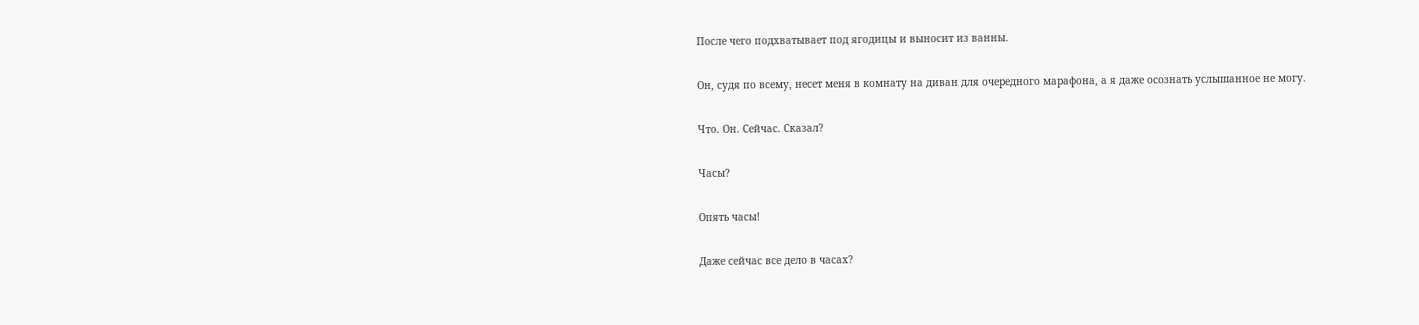После чего подхватывает под ягодицы и выносит из ванны.

Он, судя по всему, несет меня в комнату на диван для очередного марафона, а я даже осознать услышанное не могу.

Что. Он. Сейчас. Сказал?

Часы?

Опять часы!

Даже сейчас все дело в часах?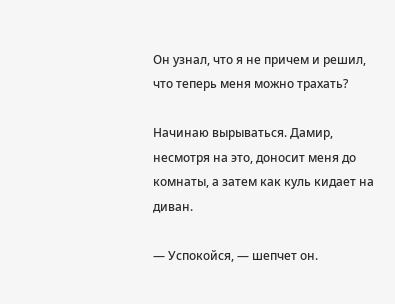Он узнал, что я не причем и решил, что теперь меня можно трахать?

Начинаю вырываться. Дамир, несмотря на это, доносит меня до комнаты, а затем как куль кидает на диван.

— Успокойся, — шепчет он.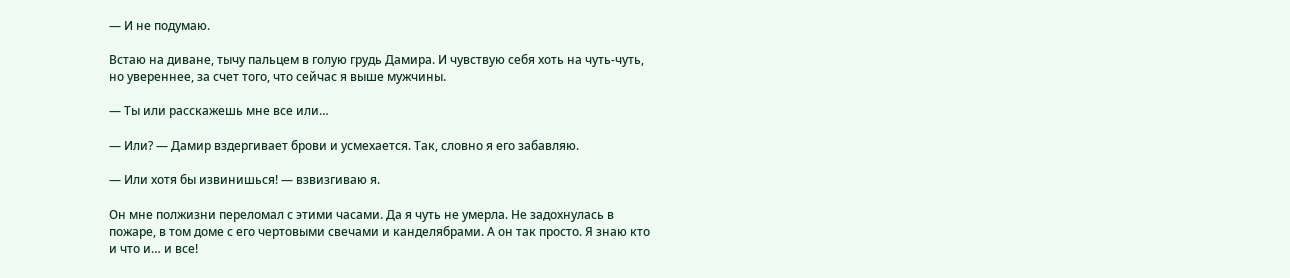— И не подумаю.

Встаю на диване, тычу пальцем в голую грудь Дамира. И чувствую себя хоть на чуть-чуть, но увереннее, за счет того, что сейчас я выше мужчины.

— Ты или расскажешь мне все или…

— Или? — Дамир вздергивает брови и усмехается. Так, словно я его забавляю.

— Или хотя бы извинишься! — взвизгиваю я.

Он мне полжизни переломал с этими часами. Да я чуть не умерла. Не задохнулась в пожаре, в том доме с его чертовыми свечами и канделябрами. А он так просто. Я знаю кто и что и… и все!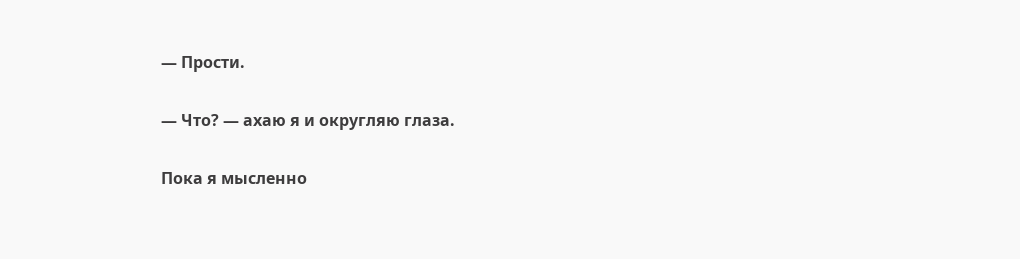— Прости.

— Что? — ахаю я и округляю глаза.

Пока я мысленно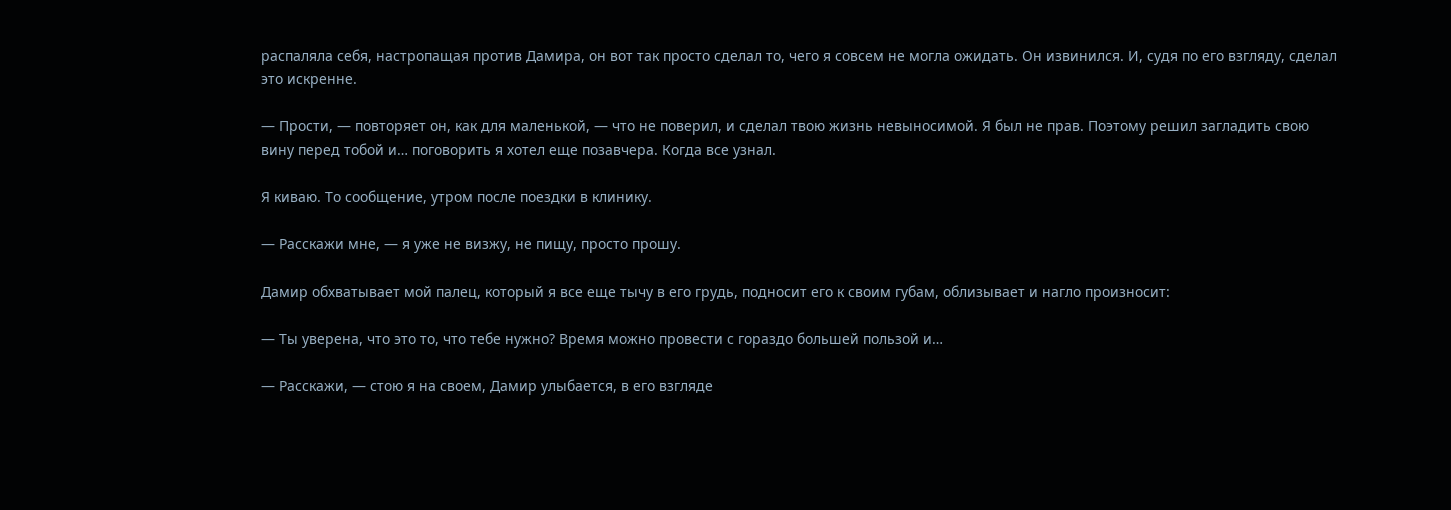распаляла себя, настропащая против Дамира, он вот так просто сделал то, чего я совсем не могла ожидать. Он извинился. И, судя по его взгляду, сделал это искренне.

— Прости, — повторяет он, как для маленькой, — что не поверил, и сделал твою жизнь невыносимой. Я был не прав. Поэтому решил загладить свою вину перед тобой и… поговорить я хотел еще позавчера. Когда все узнал.

Я киваю. То сообщение, утром после поездки в клинику.

— Расскажи мне, — я уже не визжу, не пищу, просто прошу.

Дамир обхватывает мой палец, который я все еще тычу в его грудь, подносит его к своим губам, облизывает и нагло произносит:

— Ты уверена, что это то, что тебе нужно? Время можно провести с гораздо большей пользой и…

— Расскажи, — стою я на своем, Дамир улыбается, в его взгляде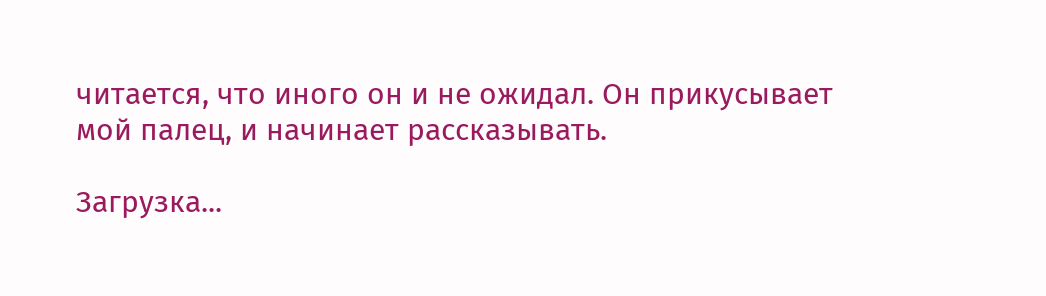читается, что иного он и не ожидал. Он прикусывает мой палец, и начинает рассказывать.

Загрузка...